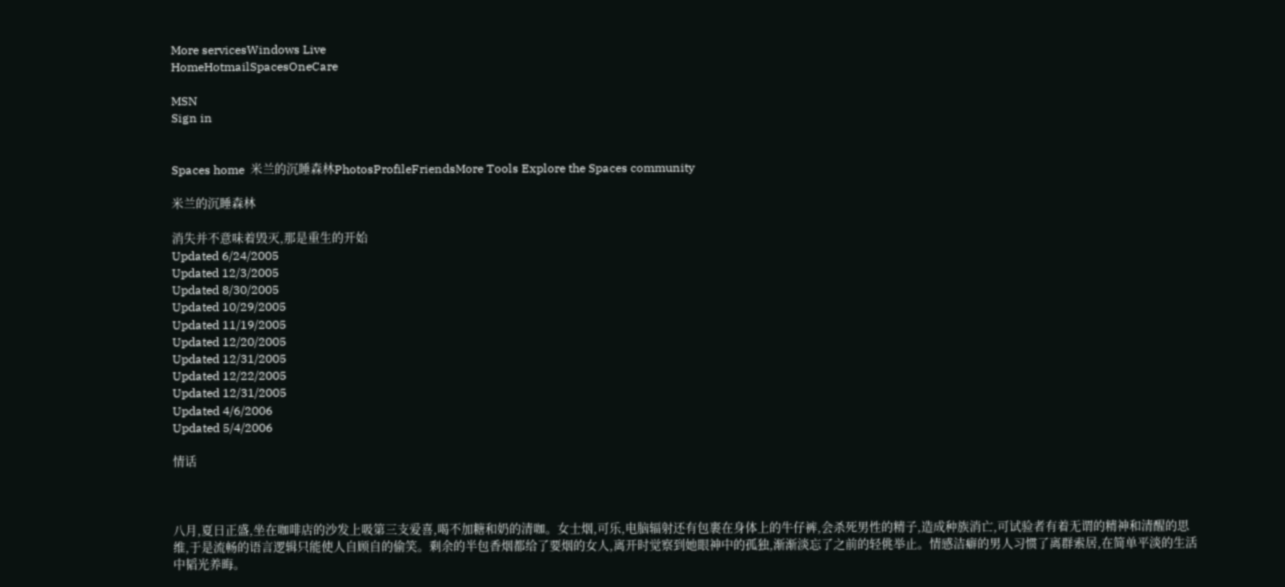More servicesWindows Live
HomeHotmailSpacesOneCare

MSN
Sign in


Spaces home  米兰的沉睡森林PhotosProfileFriendsMore Tools Explore the Spaces community

米兰的沉睡森林

消失并不意味着毁灭,那是重生的开始
Updated 6/24/2005
Updated 12/3/2005
Updated 8/30/2005
Updated 10/29/2005
Updated 11/19/2005
Updated 12/20/2005
Updated 12/31/2005
Updated 12/22/2005
Updated 12/31/2005
Updated 4/6/2006
Updated 5/4/2006

情话



八月,夏日正盛,坐在咖啡店的沙发上吸第三支爱喜,喝不加糖和奶的清咖。女士烟,可乐,电脑辐射还有包裹在身体上的牛仔裤,会杀死男性的精子,造成种族消亡,可试验者有着无谓的精神和清醒的思维,于是流畅的语言逻辑只能使人自顾自的偷笑。剩余的半包香烟都给了要烟的女人,离开时觉察到她眼神中的孤独,渐渐淡忘了之前的轻佻举止。情感洁癖的男人习惯了离群索居,在简单平淡的生活中韬光养晦。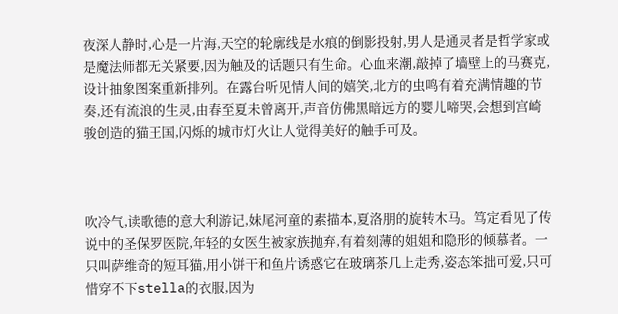夜深人静时,心是一片海,天空的轮廓线是水痕的倒影投射,男人是通灵者是哲学家或是魔法师都无关紧要,因为触及的话题只有生命。心血来潮,敲掉了墙壁上的马赛克,设计抽象图案重新排列。在露台听见情人间的嬉笑,北方的虫鸣有着充满情趣的节奏,还有流浪的生灵,由春至夏未曾离开,声音仿佛黑暗远方的婴儿啼哭,会想到宫崎骏创造的猫王国,闪烁的城市灯火让人觉得美好的触手可及。



吹冷气,读歌德的意大利游记,妹尾河童的素描本,夏洛朋的旋转木马。笃定看见了传说中的圣保罗医院,年轻的女医生被家族抛弃,有着刻薄的姐姐和隐形的倾慕者。一只叫萨维奇的短耳猫,用小饼干和鱼片诱惑它在玻璃茶几上走秀,姿态笨拙可爱,只可惜穿不下stella的衣服,因为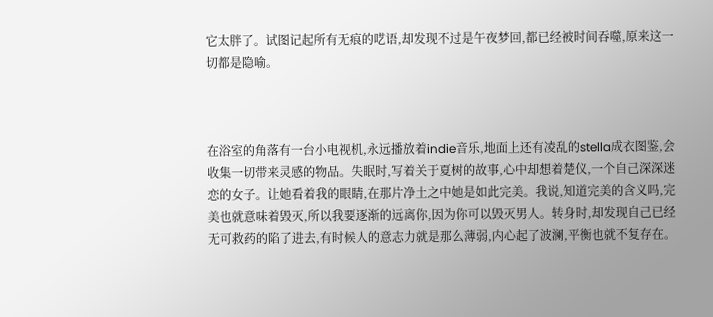它太胖了。试图记起所有无痕的呓语,却发现不过是午夜梦回,都已经被时间吞噬,原来这一切都是隐喻。



在浴室的角落有一台小电视机,永远播放着indie音乐,地面上还有凌乱的stella成衣图鉴,会收集一切带来灵感的物品。失眠时,写着关于夏树的故事,心中却想着楚仪,一个自己深深迷恋的女子。让她看着我的眼睛,在那片净土之中她是如此完美。我说,知道完美的含义吗,完美也就意味着毁灭,所以我要逐渐的远离你,因为你可以毁灭男人。转身时,却发现自己已经无可救药的陷了进去,有时候人的意志力就是那么薄弱,内心起了波澜,平衡也就不复存在。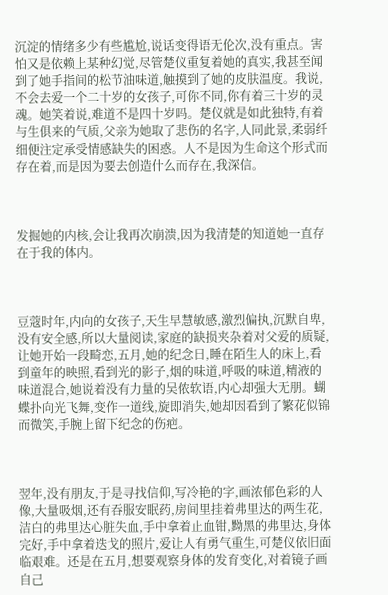沉淀的情绪多少有些尴尬,说话变得语无伦次,没有重点。害怕又是依赖上某种幻觉,尽管楚仪重复着她的真实,我甚至闻到了她手指间的松节油味道,触摸到了她的皮肤温度。我说,不会去爱一个二十岁的女孩子,可你不同,你有着三十岁的灵魂。她笑着说,难道不是四十岁吗。楚仪就是如此独特,有着与生俱来的气质,父亲为她取了悲伤的名字,人同此景,柔弱纤细便注定承受情感缺失的困惑。人不是因为生命这个形式而存在着,而是因为要去创造什么而存在,我深信。



发掘她的内核,会让我再次崩溃,因为我清楚的知道她一直存在于我的体内。



豆蔻时年,内向的女孩子,天生早慧敏感,激烈偏执,沉默自卑,没有安全感,所以大量阅读,家庭的缺损夹杂着对父爱的质疑,让她开始一段畸恋,五月,她的纪念日,睡在陌生人的床上,看到童年的映照,看到光的影子,烟的味道,呼吸的味道,精液的味道混合,她说着没有力量的吴侬软语,内心却强大无朋。蝴蝶扑向光飞舞,变作一道线,旋即消失,她却因看到了繁花似锦而微笑,手腕上留下纪念的伤疤。



翌年,没有朋友,于是寻找信仰,写冷艳的字,画浓郁色彩的人像,大量吸烟,还有吞服安眠药,房间里挂着弗里达的两生花,洁白的弗里达心脏失血,手中拿着止血钳,黝黑的弗里达,身体完好,手中拿着迭戈的照片,爱让人有勇气重生,可楚仪依旧面临艰难。还是在五月,想要观察身体的发育变化,对着镜子画自己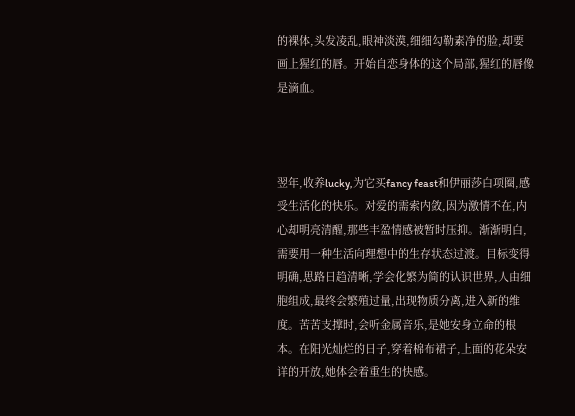的裸体,头发凌乱,眼神淡漠,细细勾勒素净的脸,却要画上猩红的唇。开始自恋身体的这个局部,猩红的唇像是滴血。



翌年,收养lucky,为它买fancy feast和伊丽莎白项圈,感受生活化的快乐。对爱的需索内敛,因为激情不在,内心却明亮清醒,那些丰盈情感被暂时压抑。渐渐明白,需要用一种生活向理想中的生存状态过渡。目标变得明确,思路日趋清晰,学会化繁为简的认识世界,人由细胞组成,最终会繁殖过量,出现物质分离,进入新的维度。苦苦支撑时,会听金属音乐,是她安身立命的根本。在阳光灿烂的日子,穿着棉布裙子,上面的花朵安详的开放,她体会着重生的快感。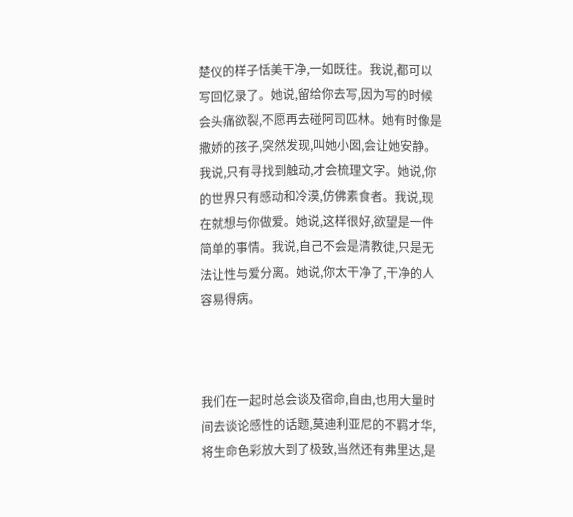楚仪的样子恬美干净,一如既往。我说,都可以写回忆录了。她说,留给你去写,因为写的时候会头痛欲裂,不愿再去碰阿司匹林。她有时像是撒娇的孩子,突然发现,叫她小囡,会让她安静。我说,只有寻找到触动,才会梳理文字。她说,你的世界只有感动和冷漠,仿佛素食者。我说,现在就想与你做爱。她说,这样很好,欲望是一件简单的事情。我说,自己不会是清教徒,只是无法让性与爱分离。她说,你太干净了,干净的人容易得病。



我们在一起时总会谈及宿命,自由,也用大量时间去谈论感性的话题,莫迪利亚尼的不羁才华,将生命色彩放大到了极致,当然还有弗里达,是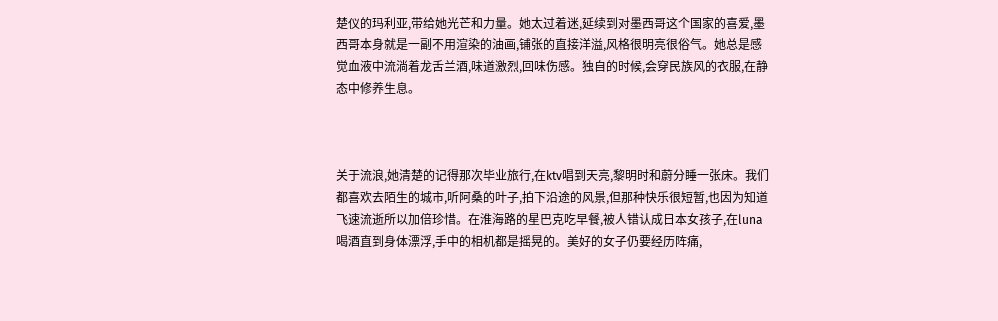楚仪的玛利亚,带给她光芒和力量。她太过着迷,延续到对墨西哥这个国家的喜爱,墨西哥本身就是一副不用渲染的油画,铺张的直接洋溢,风格很明亮很俗气。她总是感觉血液中流淌着龙舌兰酒,味道激烈,回味伤感。独自的时候,会穿民族风的衣服,在静态中修养生息。



关于流浪,她清楚的记得那次毕业旅行,在ktv唱到天亮,黎明时和蔚分睡一张床。我们都喜欢去陌生的城市,听阿桑的叶子,拍下沿途的风景,但那种快乐很短暂,也因为知道飞速流逝所以加倍珍惜。在淮海路的星巴克吃早餐,被人错认成日本女孩子,在luna喝酒直到身体漂浮,手中的相机都是摇晃的。美好的女子仍要经历阵痛,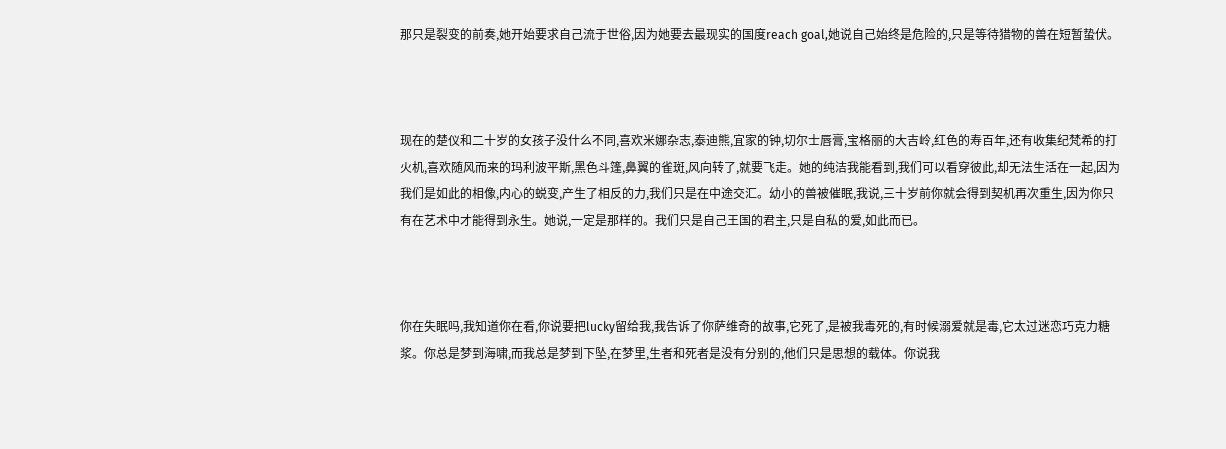那只是裂变的前奏,她开始要求自己流于世俗,因为她要去最现实的国度reach goal,她说自己始终是危险的,只是等待猎物的兽在短暂蛰伏。



现在的楚仪和二十岁的女孩子没什么不同,喜欢米娜杂志,泰迪熊,宜家的钟,切尔士唇膏,宝格丽的大吉岭,红色的寿百年,还有收集纪梵希的打火机,喜欢随风而来的玛利波平斯,黑色斗篷,鼻翼的雀斑,风向转了,就要飞走。她的纯洁我能看到,我们可以看穿彼此,却无法生活在一起,因为我们是如此的相像,内心的蜕变,产生了相反的力,我们只是在中途交汇。幼小的兽被催眠,我说,三十岁前你就会得到契机再次重生,因为你只有在艺术中才能得到永生。她说,一定是那样的。我们只是自己王国的君主,只是自私的爱,如此而已。



你在失眠吗,我知道你在看,你说要把lucky留给我,我告诉了你萨维奇的故事,它死了,是被我毒死的,有时候溺爱就是毒,它太过迷恋巧克力糖浆。你总是梦到海啸,而我总是梦到下坠,在梦里,生者和死者是没有分别的,他们只是思想的载体。你说我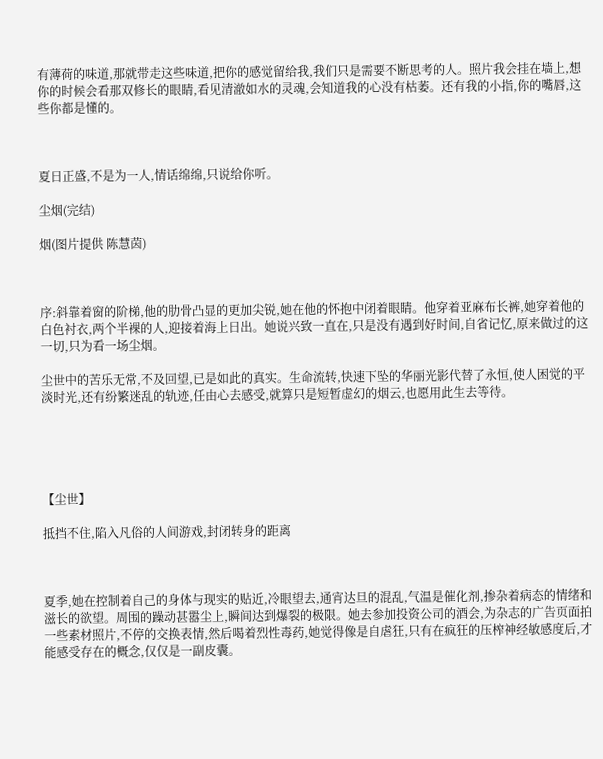有薄荷的味道,那就带走这些味道,把你的感觉留给我,我们只是需要不断思考的人。照片我会挂在墙上,想你的时候会看那双修长的眼睛,看见清澈如水的灵魂,会知道我的心没有枯萎。还有我的小指,你的嘴唇,这些你都是懂的。



夏日正盛,不是为一人,情话绵绵,只说给你听。

尘烟(完结)

烟(图片提供 陈慧茵)



序:斜靠着窗的阶梯,他的肋骨凸显的更加尖锐,她在他的怀抱中闭着眼睛。他穿着亚麻布长裤,她穿着他的白色衬衣,两个半裸的人,迎接着海上日出。她说兴致一直在,只是没有遇到好时间,自省记忆,原来做过的这一切,只为看一场尘烟。

尘世中的苦乐无常,不及回望,已是如此的真实。生命流转,快速下坠的华丽光影代替了永恒,使人困觉的平淡时光,还有纷繁迷乱的轨迹,任由心去感受,就算只是短暂虚幻的烟云,也愿用此生去等待。





【尘世】

抵挡不住,陷入凡俗的人间游戏,封闭转身的距离



夏季,她在控制着自己的身体与现实的贴近,冷眼望去,通宵达旦的混乱,气温是催化剂,掺杂着病态的情绪和滋长的欲望。周围的躁动甚嚣尘上,瞬间达到爆裂的极限。她去参加投资公司的酒会,为杂志的广告页面拍一些素材照片,不停的交换表情,然后喝着烈性毒药,她觉得像是自虐狂,只有在疯狂的压榨神经敏感度后,才能感受存在的概念,仅仅是一副皮囊。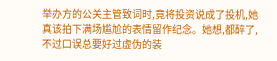举办方的公关主管致词时,竟将投资说成了投机,她真该拍下满场尴尬的表情留作纪念。她想,都醉了,不过口误总要好过虚伪的装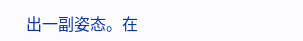出一副姿态。在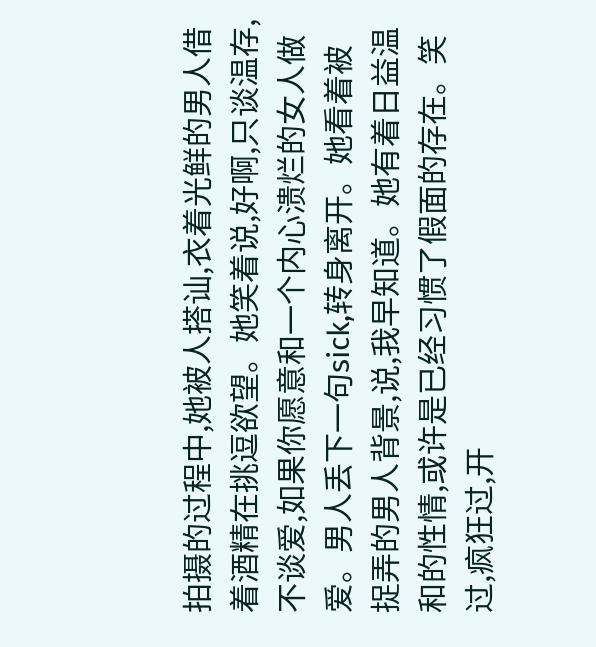拍摄的过程中,她被人搭讪,衣着光鲜的男人借着酒精在挑逗欲望。她笑着说,好啊,只谈温存,不谈爱,如果你愿意和一个内心溃烂的女人做爱。男人丢下一句sick,转身离开。她看着被捉弄的男人背景,说,我早知道。她有着日益温和的性情,或许是已经习惯了假面的存在。笑过,疯狂过,开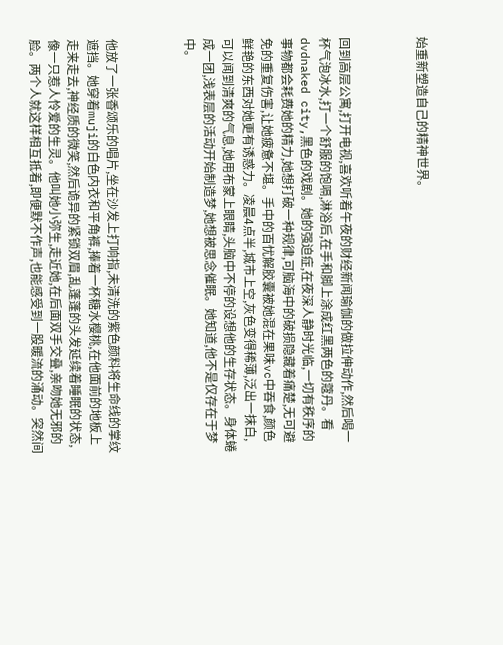始重新塑造自己的精神世界。



回到高层公寓,打开电视,喜欢听着午夜的财经新闻瑜伽的做拉伸动作,然后喝一杯气泡冰水,打一个舒服的饱嗝,淋浴后,在手和脚上涂成红黑两色的蔻丹。看dvdnaked city,黑色的戏剧。她的强迫症,在夜深人静时光临,一切有秩序的事物都会耗费她的精力,她想打破一种规律,可脑海中的破损隐藏着痛楚,无可避免的重复伤害,让她疲惫不堪。手中的百忧解胶囊被她混在果味vc中吞食,颜色鲜艳的东西对她更有诱惑力。凌晨4点半,城市上空,灰色变得稀薄,泛出一抹白,可以闻到清爽的气息,她用布蒙上眼睛,头脑中不停的设想他的生存状态。身体蜷成一团,浅表层的活动开始制造梦,她想被思念催眠。她知道,他不是仅存在于梦中。



他放了一张香颂乐的唱片,坐在沙发上打响指,未清洗的紫色颜料将生命线的掌纹遮挡。她穿着muji的白色内衣和平角裤,捧着一杯糖水樱桃,在他面前的地板上走来走去,神经质的微笑,然后诡异的紧锁双眉,乱蓬蓬的头发延续着睡眠的状态,像一只惹人怜爱的生灵。他叫她小弥生,走近她,在后面双手交叠,亲吻她无邪的脸。两个人就这样相互抵着,即便默不作声,也能感受到一股暖流的涌动。突然间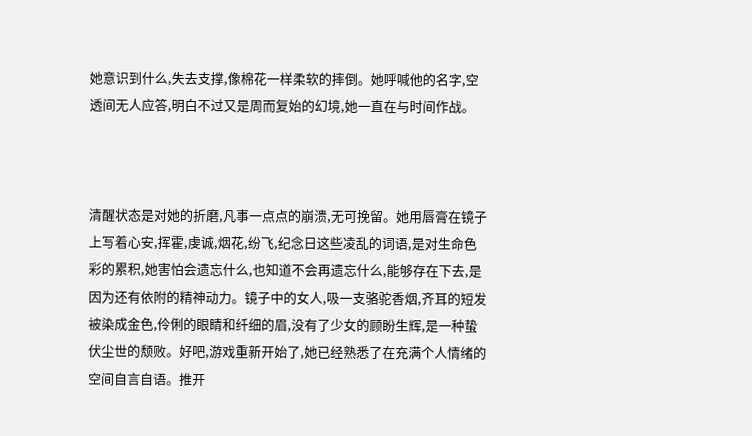她意识到什么,失去支撑,像棉花一样柔软的摔倒。她呼喊他的名字,空透间无人应答,明白不过又是周而复始的幻境,她一直在与时间作战。



清醒状态是对她的折磨,凡事一点点的崩溃,无可挽留。她用唇膏在镜子上写着心安,挥霍,虔诚,烟花,纷飞,纪念日这些凌乱的词语,是对生命色彩的累积,她害怕会遗忘什么,也知道不会再遗忘什么,能够存在下去,是因为还有依附的精神动力。镜子中的女人,吸一支骆驼香烟,齐耳的短发被染成金色,伶俐的眼睛和纤细的眉,没有了少女的顾盼生辉,是一种蛰伏尘世的颓败。好吧,游戏重新开始了,她已经熟悉了在充满个人情绪的空间自言自语。推开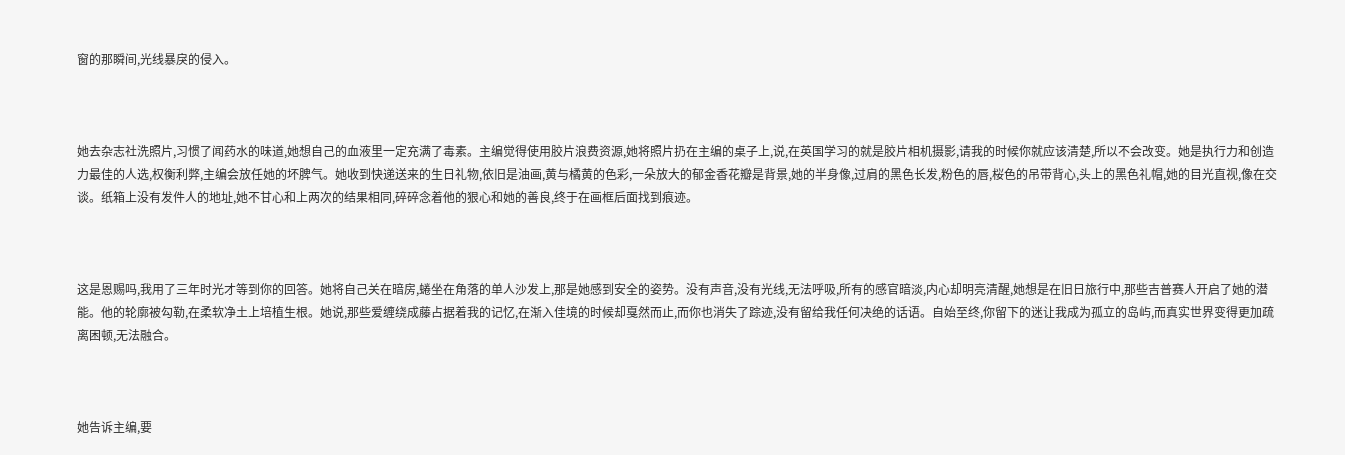窗的那瞬间,光线暴戾的侵入。



她去杂志社洗照片,习惯了闻药水的味道,她想自己的血液里一定充满了毒素。主编觉得使用胶片浪费资源,她将照片扔在主编的桌子上,说,在英国学习的就是胶片相机摄影,请我的时候你就应该清楚,所以不会改变。她是执行力和创造力最佳的人选,权衡利弊,主编会放任她的坏脾气。她收到快递送来的生日礼物,依旧是油画,黄与橘黄的色彩,一朵放大的郁金香花瓣是背景,她的半身像,过肩的黑色长发,粉色的唇,桜色的吊带背心,头上的黑色礼帽,她的目光直视,像在交谈。纸箱上没有发件人的地址,她不甘心和上两次的结果相同,碎碎念着他的狠心和她的善良,终于在画框后面找到痕迹。



这是恩赐吗,我用了三年时光才等到你的回答。她将自己关在暗房,蜷坐在角落的单人沙发上,那是她感到安全的姿势。没有声音,没有光线,无法呼吸,所有的感官暗淡,内心却明亮清醒,她想是在旧日旅行中,那些吉普赛人开启了她的潜能。他的轮廓被勾勒,在柔软净土上培植生根。她说,那些爱缠绕成藤占据着我的记忆,在渐入佳境的时候却戛然而止,而你也消失了踪迹,没有留给我任何决绝的话语。自始至终,你留下的迷让我成为孤立的岛屿,而真实世界变得更加疏离困顿,无法融合。



她告诉主编,要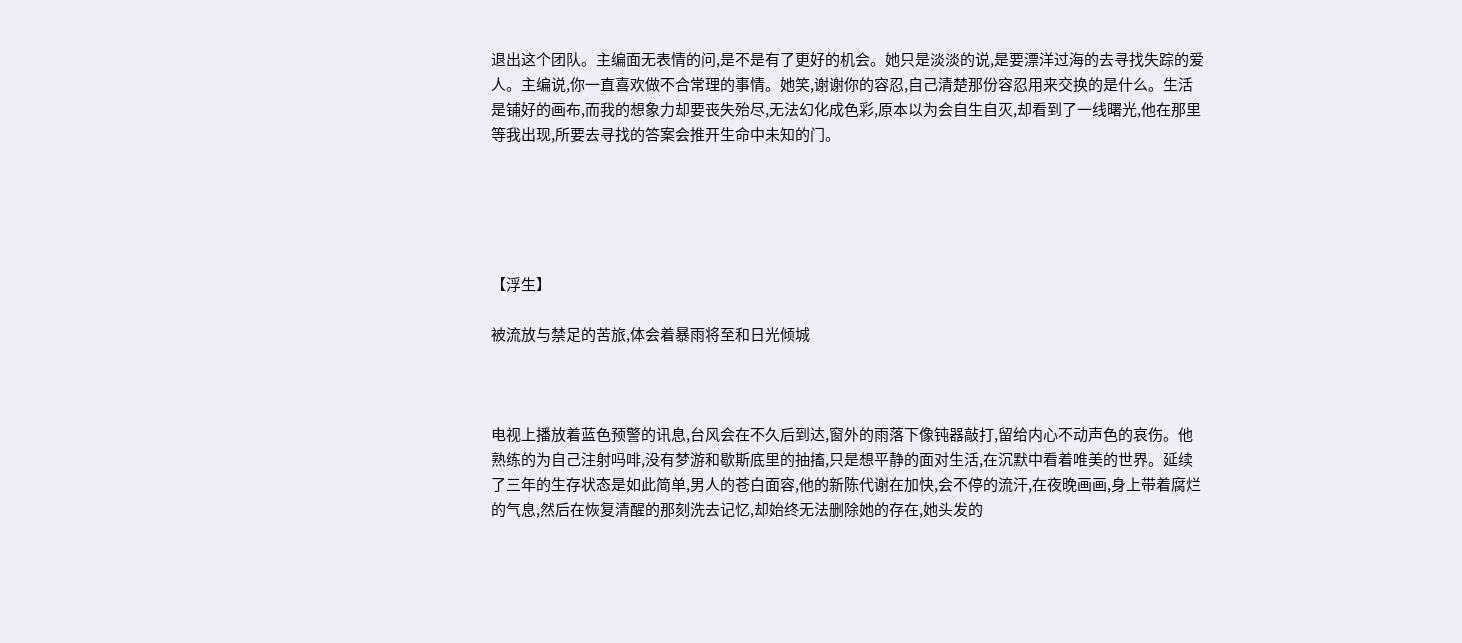退出这个团队。主编面无表情的问,是不是有了更好的机会。她只是淡淡的说,是要漂洋过海的去寻找失踪的爱人。主编说,你一直喜欢做不合常理的事情。她笑,谢谢你的容忍,自己清楚那份容忍用来交换的是什么。生活是铺好的画布,而我的想象力却要丧失殆尽,无法幻化成色彩,原本以为会自生自灭,却看到了一线曙光,他在那里等我出现,所要去寻找的答案会推开生命中未知的门。





【浮生】

被流放与禁足的苦旅,体会着暴雨将至和日光倾城



电视上播放着蓝色预警的讯息,台风会在不久后到达,窗外的雨落下像钝器敲打,留给内心不动声色的哀伤。他熟练的为自己注射吗啡,没有梦游和歇斯底里的抽搐,只是想平静的面对生活,在沉默中看着唯美的世界。延续了三年的生存状态是如此简单,男人的苍白面容,他的新陈代谢在加快,会不停的流汗,在夜晚画画,身上带着腐烂的气息,然后在恢复清醒的那刻洗去记忆,却始终无法删除她的存在,她头发的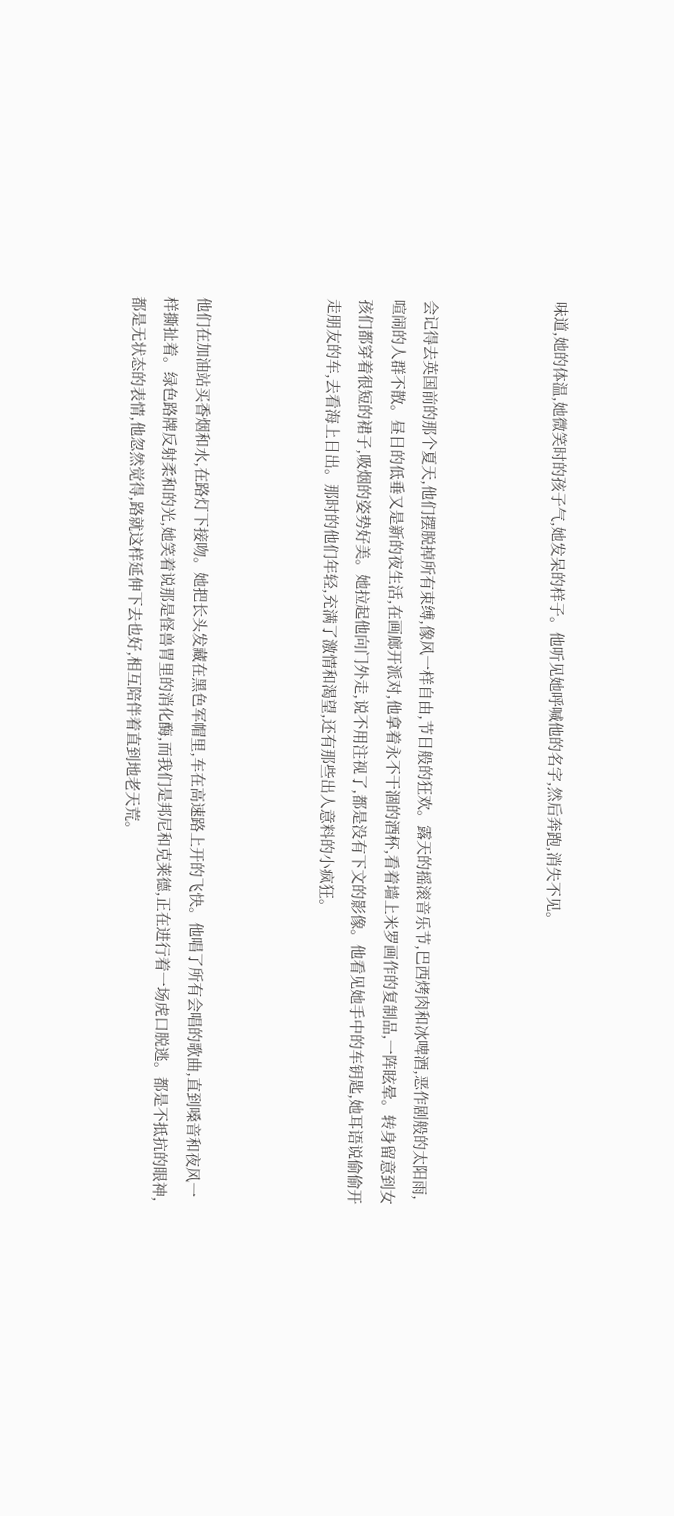味道,她的体温,她微笑时的孩子气,她发呆的样子。他听见她呼喊他的名字,然后奔跑,消失不见。



会记得去英国前的那个夏天,他们摆脱掉所有束缚,像风一样自由,节日般的狂欢。露天的摇滚音乐节,巴西烤肉和冰啤酒,恶作剧般的太阳雨,喧闹的人群不散。昼日的低垂又是新的夜生活,在画廊开派对,他拿着永不干涸的酒杯,看着墙上米罗画作的复制品,一阵眩晕。转身留意到女孩们都穿着很短的裙子,吸烟的姿势好美。她拉起他向门外走,说不用注视了,都是没有下文的影像。他看见她手中的车钥匙,她耳语说偷偷开走朋友的车,去看海上日出。那时的他们年轻,充满了激情和渴望,还有那些出人意料的小疯狂。



他们在加油站买香烟和水,在路灯下接吻。她把长头发藏在黑色军帽里,车在高速路上开的飞快。他唱了所有会唱的歌曲,直到嗓音和夜风一样撕扯着。绿色路牌反射柔和的光,她笑着说那是怪兽胃里的消化酶,而我们是邦尼和克莱德,正在进行着一场虎口脱逃。都是不抵抗的眼神,都是无状态的表情,他忽然觉得,路就这样延伸下去也好,相互陪伴着直到地老天荒。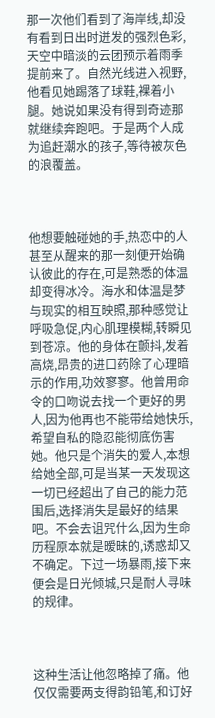那一次他们看到了海岸线,却没有看到日出时迸发的强烈色彩,天空中暗淡的云团预示着雨季提前来了。自然光线进入视野,他看见她踢落了球鞋,裸着小腿。她说如果没有得到奇迹那就继续奔跑吧。于是两个人成为追赶潮水的孩子,等待被灰色的浪覆盖。



他想要触碰她的手,热恋中的人甚至从醒来的那一刻便开始确认彼此的存在,可是熟悉的体温却变得冰冷。海水和体温是梦与现实的相互映照,那种感觉让呼吸急促,内心肌理模糊,转瞬见到苍凉。他的身体在颤抖,发着高烧,昂贵的进口药除了心理暗示的作用,功效寥寥。他曾用命令的口吻说去找一个更好的男人,因为他再也不能带给她快乐,希望自私的隐忍能彻底伤害她。他只是个消失的爱人,本想给她全部,可是当某一天发现这一切已经超出了自己的能力范围后,选择消失是最好的结果吧。不会去诅咒什么,因为生命历程原本就是暧昧的,诱惑却又不确定。下过一场暴雨,接下来便会是日光倾城,只是耐人寻味的规律。



这种生活让他忽略掉了痛。他仅仅需要两支得韵铅笔,和订好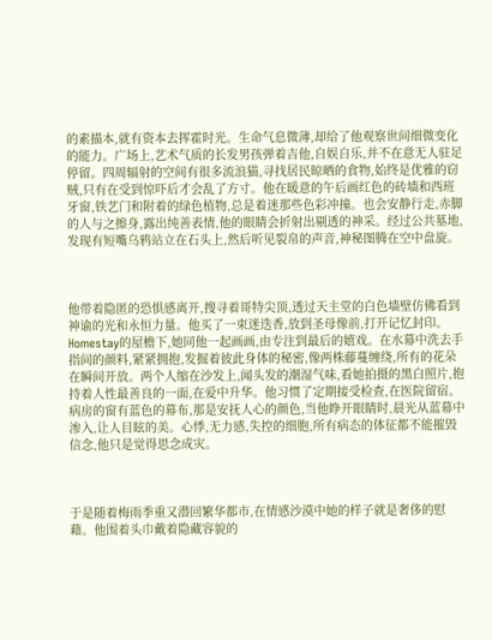的素描本,就有资本去挥霍时光。生命气息微薄,却给了他观察世间细微变化的能力。广场上,艺术气质的长发男孩弹着吉他,自娱自乐,并不在意无人驻足停留。四周辐射的空间有很多流浪猫,寻找居民晾晒的食物,始终是优雅的窃贼,只有在受到惊吓后才会乱了方寸。他在暖意的午后画红色的砖墙和西班牙窗,铁艺门和附着的绿色植物,总是着迷那些色彩冲撞。也会安静行走,赤脚的人与之擦身,露出纯善表情,他的眼睛会折射出剔透的神采。经过公共墓地,发现有短嘴乌鸦站立在石头上,然后听见裂帛的声音,神秘图腾在空中盘旋。



他带着隐匿的恐惧感离开,搜寻着哥特尖顶,透过天主堂的白色墙壁仿佛看到神谕的光和永恒力量。他买了一束迷迭香,放到圣母像前,打开记忆封印。Homestay的屋檐下,她同他一起画画,由专注到最后的嬉戏。在水幕中洗去手指间的颜料,紧紧拥抱,发掘着彼此身体的秘密,像两株藤蔓缠绕,所有的花朵在瞬间开放。两个人缩在沙发上,闻头发的潮湿气味,看她拍摄的黑白照片,抱持着人性最善良的一面,在爱中升华。他习惯了定期接受检查,在医院留宿。病房的窗有蓝色的幕布,那是安抚人心的颜色,当他睁开眼睛时,晨光从蓝幕中渗入,让人目眩的美。心悸,无力感,失控的细胞,所有病态的体征都不能摧毁信念,他只是觉得思念成灾。



于是随着梅雨季重又潜回繁华都市,在情感沙漠中她的样子就是奢侈的慰藉。他围着头巾戴着隐藏容貌的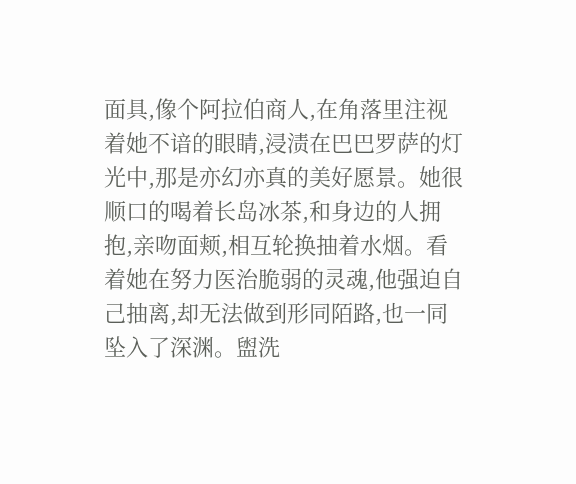面具,像个阿拉伯商人,在角落里注视着她不谙的眼睛,浸渍在巴巴罗萨的灯光中,那是亦幻亦真的美好愿景。她很顺口的喝着长岛冰茶,和身边的人拥抱,亲吻面颊,相互轮换抽着水烟。看着她在努力医治脆弱的灵魂,他强迫自己抽离,却无法做到形同陌路,也一同坠入了深渊。盥洗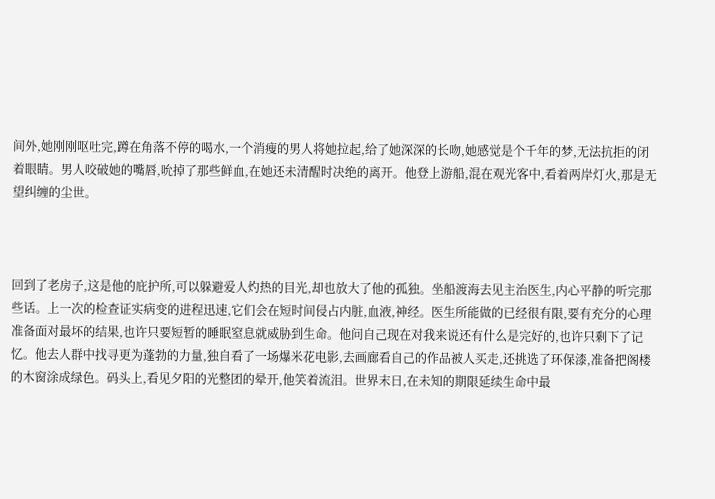间外,她刚刚呕吐完,蹲在角落不停的喝水,一个消瘦的男人将她拉起,给了她深深的长吻,她感觉是个千年的梦,无法抗拒的闭着眼睛。男人咬破她的嘴唇,吮掉了那些鲜血,在她还未清醒时决绝的离开。他登上游船,混在观光客中,看着两岸灯火,那是无望纠缠的尘世。



回到了老房子,这是他的庇护所,可以躲避爱人灼热的目光,却也放大了他的孤独。坐船渡海去见主治医生,内心平静的听完那些话。上一次的检查证实病变的进程迅速,它们会在短时间侵占内脏,血液,神经。医生所能做的已经很有限,要有充分的心理准备面对最坏的结果,也许只要短暂的睡眠窒息就威胁到生命。他问自己现在对我来说还有什么是完好的,也许只剩下了记忆。他去人群中找寻更为蓬勃的力量,独自看了一场爆米花电影,去画廊看自己的作品被人买走,还挑选了环保漆,准备把阁楼的木窗涂成绿色。码头上,看见夕阳的光整团的晕开,他笑着流泪。世界末日,在未知的期限延续生命中最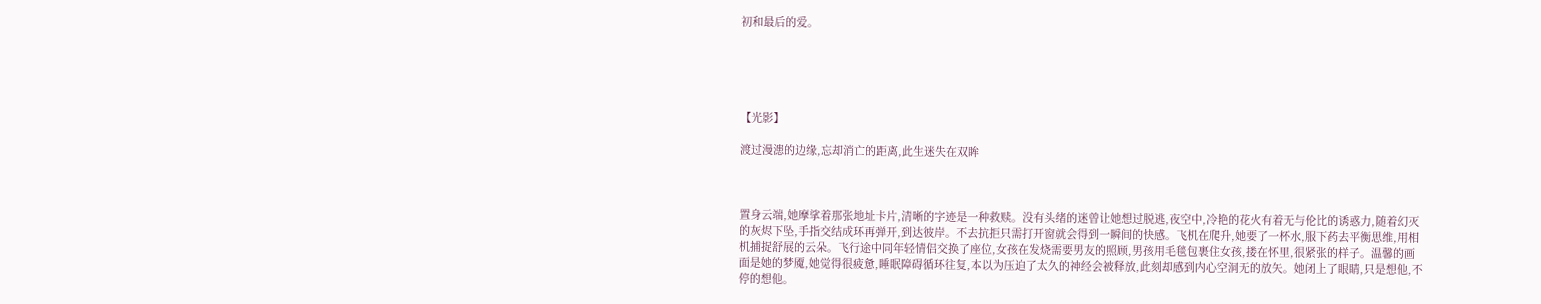初和最后的爱。





【光影】

渡过漫漶的边缘,忘却消亡的距离,此生迷失在双眸



置身云端,她摩挲着那张地址卡片,清晰的字迹是一种救赎。没有头绪的迷曾让她想过脱逃,夜空中,冷艳的花火有着无与伦比的诱惑力,随着幻灭的灰烬下坠,手指交结成环再弹开,到达彼岸。不去抗拒只需打开窗就会得到一瞬间的快感。飞机在爬升,她要了一杯水,服下药去平衡思维,用相机捕捉舒展的云朵。飞行途中同年轻情侣交换了座位,女孩在发烧需要男友的照顾,男孩用毛毯包裹住女孩,搂在怀里,很紧张的样子。温馨的画面是她的梦魇,她觉得很疲惫,睡眠障碍循环往复,本以为压迫了太久的神经会被释放,此刻却感到内心空洞无的放矢。她闭上了眼睛,只是想他,不停的想他。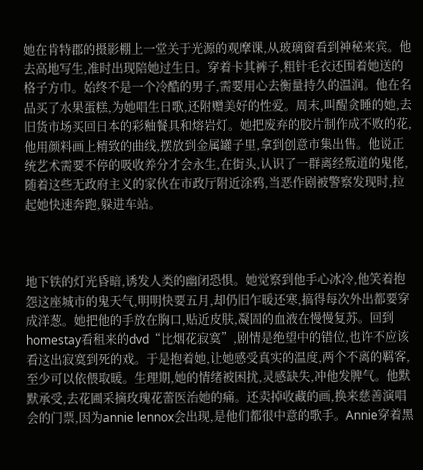她在肯特郡的摄影棚上一堂关于光源的观摩课,从玻璃窗看到神秘来宾。他去高地写生,准时出现陪她过生日。穿着卡其裤子,粗针毛衣还围着她送的格子方巾。始终不是一个冷酷的男子,需要用心去衡量持久的温润。他在名品买了水果蛋糕,为她唱生日歌,还附赠美好的性爱。周末,叫醒贪睡的她,去旧货市场买回日本的彩釉餐具和熔岩灯。她把废弃的胶片制作成不败的花,他用颜料画上精致的曲线,摆放到金属罐子里,拿到创意市集出售。他说正统艺术需要不停的吸收养分才会永生,在街头,认识了一群离经叛道的鬼佬,随着这些无政府主义的家伙在市政厅附近涂鸦,当恶作剧被警察发现时,拉起她快速奔跑,躲进车站。



地下铁的灯光昏暗,诱发人类的幽闭恐惧。她觉察到他手心冰冷,他笑着抱怨这座城市的鬼天气,明明快要五月,却仍旧乍暖还寒,搞得每次外出都要穿成洋葱。她把他的手放在胸口,贴近皮肤,凝固的血液在慢慢复苏。回到homestay看租来的dvd“比烟花寂寞”,剧情是绝望中的错位,也许不应该看这出寂寞到死的戏。于是抱着她,让她感受真实的温度,两个不离的羁客,至少可以依偎取暖。生理期,她的情绪被困扰,灵感缺失,冲他发脾气。他默默承受,去花圃采摘玫瑰花蕾医治她的痛。还卖掉收藏的画,换来慈善演唱会的门票,因为annie lennox会出现,是他们都很中意的歌手。Annie穿着黑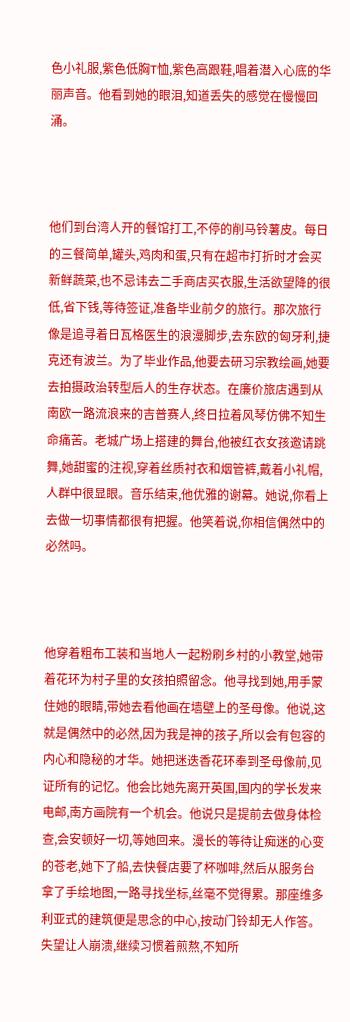色小礼服,紫色低胸T恤,紫色高跟鞋,唱着潜入心底的华丽声音。他看到她的眼泪,知道丢失的感觉在慢慢回涌。



他们到台湾人开的餐馆打工,不停的削马铃薯皮。每日的三餐简单,罐头,鸡肉和蛋,只有在超市打折时才会买新鲜蔬菜,也不忌讳去二手商店买衣服,生活欲望降的很低,省下钱,等待签证,准备毕业前夕的旅行。那次旅行像是追寻着日瓦格医生的浪漫脚步,去东欧的匈牙利,捷克还有波兰。为了毕业作品,他要去研习宗教绘画,她要去拍摄政治转型后人的生存状态。在廉价旅店遇到从南欧一路流浪来的吉普赛人,终日拉着风琴仿佛不知生命痛苦。老城广场上搭建的舞台,他被红衣女孩邀请跳舞,她甜蜜的注视,穿着丝质衬衣和烟管裤,戴着小礼帽,人群中很显眼。音乐结束,他优雅的谢幕。她说,你看上去做一切事情都很有把握。他笑着说,你相信偶然中的必然吗。



他穿着粗布工装和当地人一起粉刷乡村的小教堂,她带着花环为村子里的女孩拍照留念。他寻找到她,用手蒙住她的眼睛,带她去看他画在墙壁上的圣母像。他说,这就是偶然中的必然,因为我是神的孩子,所以会有包容的内心和隐秘的才华。她把迷迭香花环奉到圣母像前,见证所有的记忆。他会比她先离开英国,国内的学长发来电邮,南方画院有一个机会。他说只是提前去做身体检查,会安顿好一切,等她回来。漫长的等待让痴迷的心变的苍老,她下了船,去快餐店要了杯咖啡,然后从服务台拿了手绘地图,一路寻找坐标,丝毫不觉得累。那座维多利亚式的建筑便是思念的中心,按动门铃却无人作答。失望让人崩溃,继续习惯着煎熬,不知所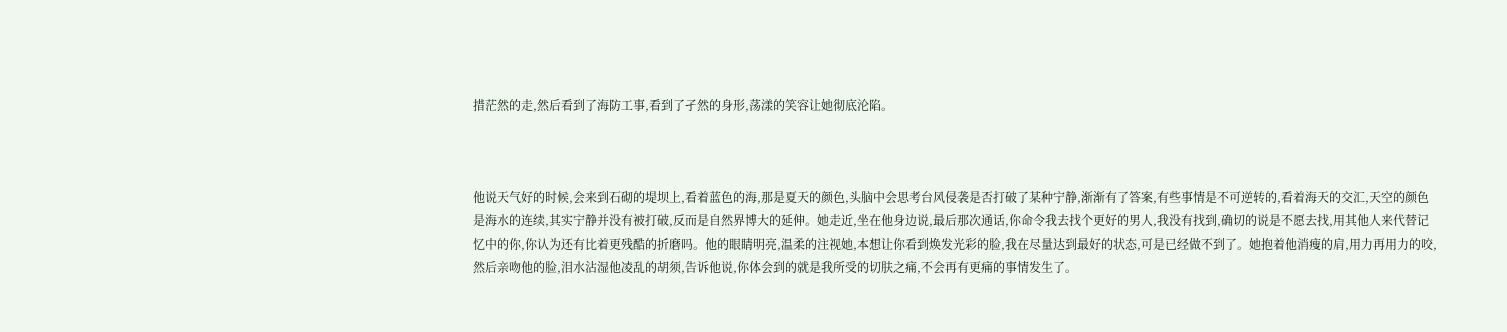措茫然的走,然后看到了海防工事,看到了孑然的身形,荡漾的笑容让她彻底沦陷。



他说天气好的时候,会来到石砌的堤坝上,看着蓝色的海,那是夏天的颜色,头脑中会思考台风侵袭是否打破了某种宁静,渐渐有了答案,有些事情是不可逆转的,看着海天的交汇,天空的颜色是海水的连续,其实宁静并没有被打破,反而是自然界博大的延伸。她走近,坐在他身边说,最后那次通话,你命令我去找个更好的男人,我没有找到,确切的说是不愿去找,用其他人来代替记忆中的你,你认为还有比着更残酷的折磨吗。他的眼睛明亮,温柔的注视她,本想让你看到焕发光彩的脸,我在尽量达到最好的状态,可是已经做不到了。她抱着他消瘦的肩,用力再用力的咬,然后亲吻他的脸,泪水沾湿他凌乱的胡须,告诉他说,你体会到的就是我所受的切肤之痛,不会再有更痛的事情发生了。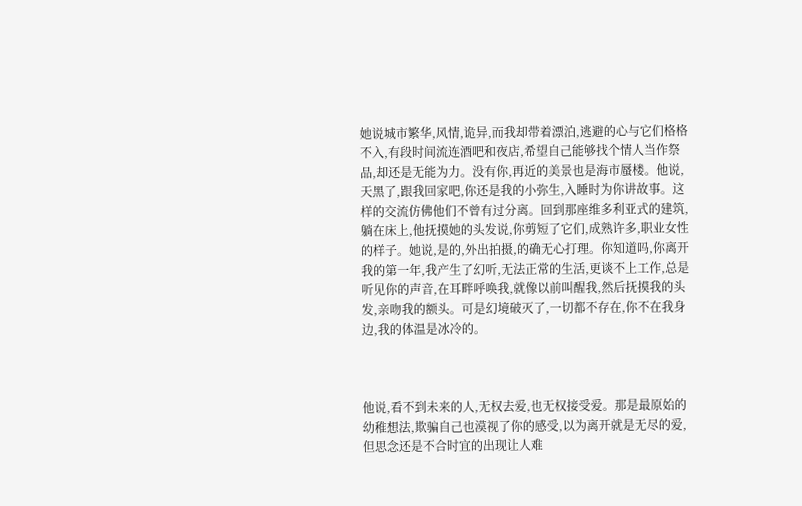她说城市繁华,风情,诡异,而我却带着漂泊,逃避的心与它们格格不入,有段时间流连酒吧和夜店,希望自己能够找个情人当作祭品,却还是无能为力。没有你,再近的美景也是海市蜃楼。他说,天黑了,跟我回家吧,你还是我的小弥生,入睡时为你讲故事。这样的交流仿佛他们不曾有过分离。回到那座维多利亚式的建筑,躺在床上,他抚摸她的头发说,你剪短了它们,成熟许多,职业女性的样子。她说,是的,外出拍摄,的确无心打理。你知道吗,你离开我的第一年,我产生了幻听,无法正常的生活,更谈不上工作,总是听见你的声音,在耳畔呼唤我,就像以前叫醒我,然后抚摸我的头发,亲吻我的额头。可是幻境破灭了,一切都不存在,你不在我身边,我的体温是冰冷的。



他说,看不到未来的人,无权去爱,也无权接受爱。那是最原始的幼稚想法,欺骗自己也漠视了你的感受,以为离开就是无尽的爱,但思念还是不合时宜的出现让人难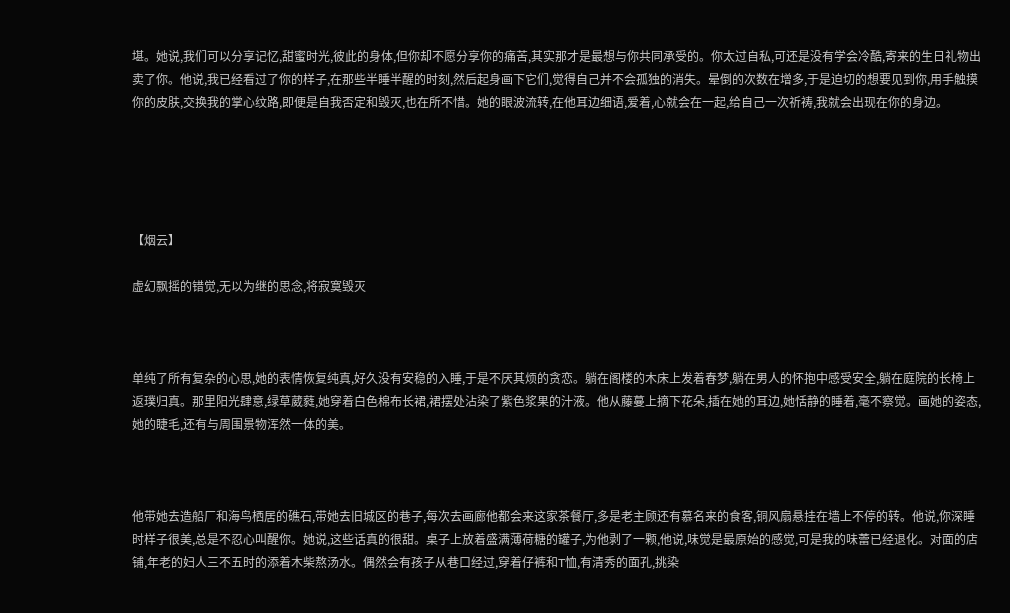堪。她说,我们可以分享记忆,甜蜜时光,彼此的身体,但你却不愿分享你的痛苦,其实那才是最想与你共同承受的。你太过自私,可还是没有学会冷酷,寄来的生日礼物出卖了你。他说,我已经看过了你的样子,在那些半睡半醒的时刻,然后起身画下它们,觉得自己并不会孤独的消失。晕倒的次数在增多,于是迫切的想要见到你,用手触摸你的皮肤,交换我的掌心纹路,即便是自我否定和毁灭,也在所不惜。她的眼波流转,在他耳边细语,爱着,心就会在一起,给自己一次祈祷,我就会出现在你的身边。





【烟云】

虚幻飘摇的错觉,无以为继的思念,将寂寞毁灭



单纯了所有复杂的心思,她的表情恢复纯真,好久没有安稳的入睡,于是不厌其烦的贪恋。躺在阁楼的木床上发着春梦,躺在男人的怀抱中感受安全,躺在庭院的长椅上返璞归真。那里阳光肆意,绿草葳蕤,她穿着白色棉布长裙,裙摆处沾染了紫色浆果的汁液。他从藤蔓上摘下花朵,插在她的耳边,她恬静的睡着,毫不察觉。画她的姿态,她的睫毛,还有与周围景物浑然一体的美。



他带她去造船厂和海鸟栖居的礁石,带她去旧城区的巷子,每次去画廊他都会来这家茶餐厅,多是老主顾还有慕名来的食客,铜风扇悬挂在墙上不停的转。他说,你深睡时样子很美,总是不忍心叫醒你。她说,这些话真的很甜。桌子上放着盛满薄荷糖的罐子,为他剥了一颗,他说,味觉是最原始的感觉,可是我的味蕾已经退化。对面的店铺,年老的妇人三不五时的添着木柴熬汤水。偶然会有孩子从巷口经过,穿着仔裤和T恤,有清秀的面孔,挑染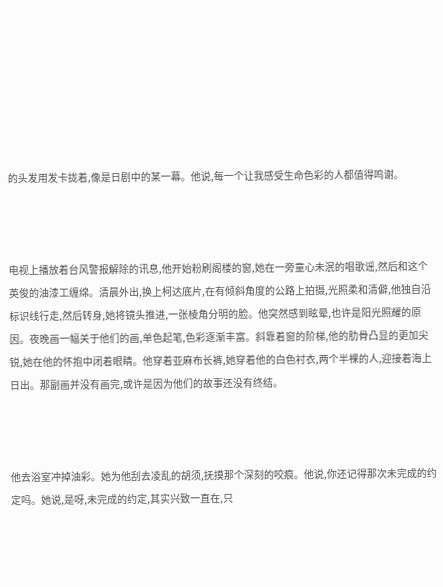的头发用发卡拢着,像是日剧中的某一幕。他说,每一个让我感受生命色彩的人都值得鸣谢。



电视上播放着台风警报解除的讯息,他开始粉刷阁楼的窗,她在一旁童心未泯的唱歌谣,然后和这个英俊的油漆工缠绵。清晨外出,换上柯达底片,在有倾斜角度的公路上拍摄,光照柔和清僻,他独自沿标识线行走,然后转身,她将镜头推进,一张棱角分明的脸。他突然感到眩晕,也许是阳光照耀的原因。夜晚画一幅关于他们的画,单色起笔,色彩逐渐丰富。斜靠着窗的阶梯,他的肋骨凸显的更加尖锐,她在他的怀抱中闭着眼睛。他穿着亚麻布长裤,她穿着他的白色衬衣,两个半裸的人,迎接着海上日出。那副画并没有画完,或许是因为他们的故事还没有终结。



他去浴室冲掉油彩。她为他刮去凌乱的胡须,抚摸那个深刻的咬痕。他说,你还记得那次未完成的约定吗。她说,是呀,未完成的约定,其实兴致一直在,只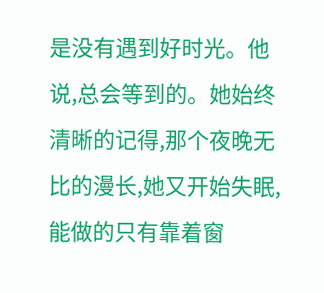是没有遇到好时光。他说,总会等到的。她始终清晰的记得,那个夜晚无比的漫长,她又开始失眠,能做的只有靠着窗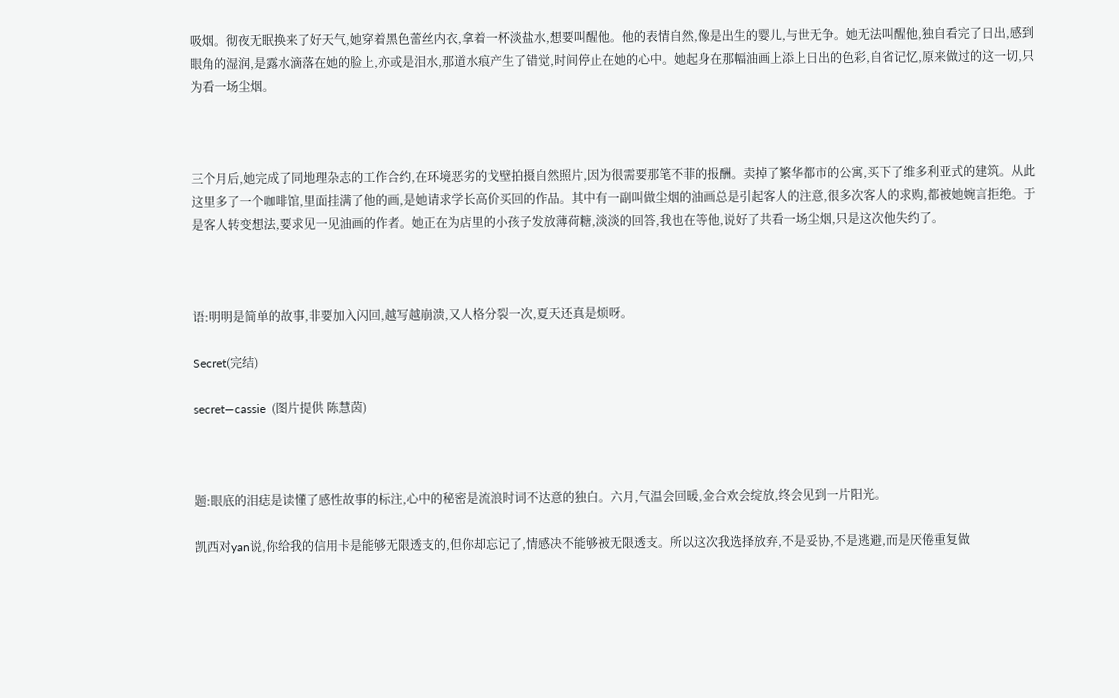吸烟。彻夜无眠换来了好天气,她穿着黑色蕾丝内衣,拿着一杯淡盐水,想要叫醒他。他的表情自然,像是出生的婴儿,与世无争。她无法叫醒他,独自看完了日出,感到眼角的湿润,是露水滴落在她的脸上,亦或是泪水,那道水痕产生了错觉,时间停止在她的心中。她起身在那幅油画上添上日出的色彩,自省记忆,原来做过的这一切,只为看一场尘烟。



三个月后,她完成了同地理杂志的工作合约,在环境恶劣的戈壁拍摄自然照片,因为很需要那笔不菲的报酬。卖掉了繁华都市的公寓,买下了维多利亚式的建筑。从此这里多了一个咖啡馆,里面挂满了他的画,是她请求学长高价买回的作品。其中有一副叫做尘烟的油画总是引起客人的注意,很多次客人的求购,都被她婉言拒绝。于是客人转变想法,要求见一见油画的作者。她正在为店里的小孩子发放薄荷糖,淡淡的回答,我也在等他,说好了共看一场尘烟,只是这次他失约了。



语:明明是简单的故事,非要加入闪回,越写越崩溃,又人格分裂一次,夏天还真是烦呀。

Secret(完结)

secret—cassie  (图片提供 陈慧茵)



题:眼底的泪痣是读懂了感性故事的标注,心中的秘密是流浪时词不达意的独白。六月,气温会回暖,金合欢会绽放,终会见到一片阳光。

凯西对yan说,你给我的信用卡是能够无限透支的,但你却忘记了,情感决不能够被无限透支。所以这次我选择放弃,不是妥协,不是逃避,而是厌倦重复做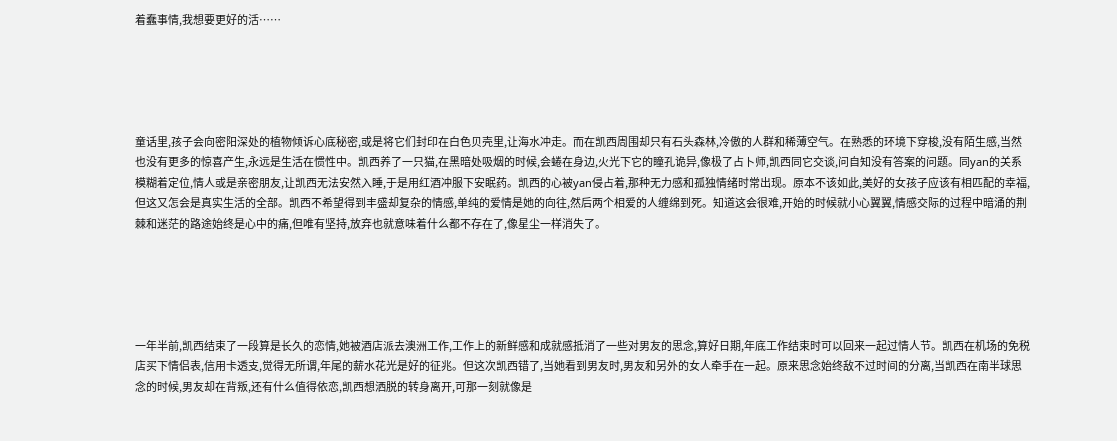着蠢事情,我想要更好的活……





童话里,孩子会向密阳深处的植物倾诉心底秘密,或是将它们封印在白色贝壳里,让海水冲走。而在凯西周围却只有石头森林,冷傲的人群和稀薄空气。在熟悉的环境下穿梭,没有陌生感,当然也没有更多的惊喜产生,永远是生活在惯性中。凯西养了一只猫,在黑暗处吸烟的时候,会蜷在身边,火光下它的瞳孔诡异,像极了占卜师,凯西同它交谈,问自知没有答案的问题。同yan的关系模糊着定位,情人或是亲密朋友,让凯西无法安然入睡,于是用红酒冲服下安眠药。凯西的心被yan侵占着,那种无力感和孤独情绪时常出现。原本不该如此,美好的女孩子应该有相匹配的幸福,但这又怎会是真实生活的全部。凯西不希望得到丰盛却复杂的情感,单纯的爱情是她的向往,然后两个相爱的人缠绵到死。知道这会很难,开始的时候就小心翼翼,情感交际的过程中暗涌的荆棘和迷茫的路途始终是心中的痛,但唯有坚持,放弃也就意味着什么都不存在了,像星尘一样消失了。





一年半前,凯西结束了一段算是长久的恋情,她被酒店派去澳洲工作,工作上的新鲜感和成就感抵消了一些对男友的思念,算好日期,年底工作结束时可以回来一起过情人节。凯西在机场的免税店买下情侣表,信用卡透支,觉得无所谓,年尾的薪水花光是好的征兆。但这次凯西错了,当她看到男友时,男友和另外的女人牵手在一起。原来思念始终敌不过时间的分离,当凯西在南半球思念的时候,男友却在背叛,还有什么值得依恋,凯西想洒脱的转身离开,可那一刻就像是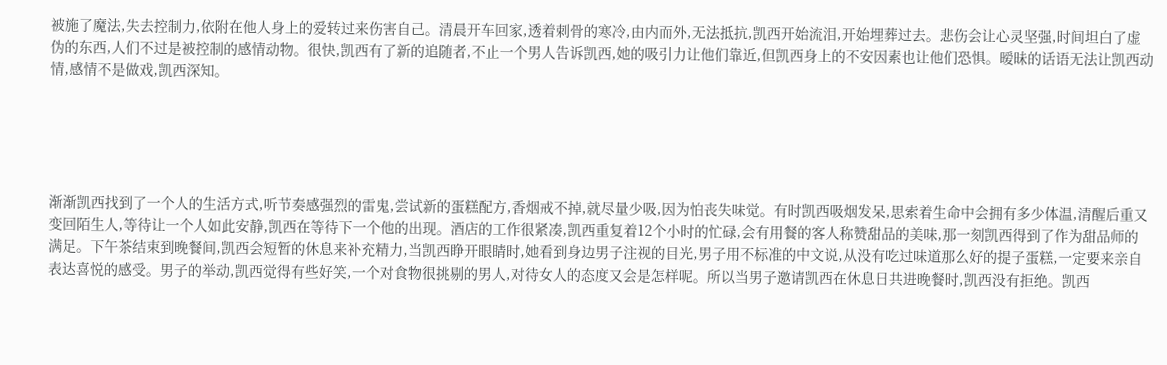被施了魔法,失去控制力,依附在他人身上的爱转过来伤害自己。清晨开车回家,透着刺骨的寒冷,由内而外,无法抵抗,凯西开始流泪,开始埋葬过去。悲伤会让心灵坚强,时间坦白了虚伪的东西,人们不过是被控制的感情动物。很快,凯西有了新的追随者,不止一个男人告诉凯西,她的吸引力让他们靠近,但凯西身上的不安因素也让他们恐惧。暧昧的话语无法让凯西动情,感情不是做戏,凯西深知。





渐渐凯西找到了一个人的生活方式,听节奏感强烈的雷鬼,尝试新的蛋糕配方,香烟戒不掉,就尽量少吸,因为怕丧失味觉。有时凯西吸烟发呆,思索着生命中会拥有多少体温,清醒后重又变回陌生人,等待让一个人如此安静,凯西在等待下一个他的出现。酒店的工作很紧凑,凯西重复着12个小时的忙碌,会有用餐的客人称赞甜品的美味,那一刻凯西得到了作为甜品师的满足。下午茶结束到晚餐间,凯西会短暂的休息来补充精力,当凯西睁开眼睛时,她看到身边男子注视的目光,男子用不标准的中文说,从没有吃过味道那么好的提子蛋糕,一定要来亲自表达喜悦的感受。男子的举动,凯西觉得有些好笑,一个对食物很挑剔的男人,对待女人的态度又会是怎样呢。所以当男子邀请凯西在休息日共进晚餐时,凯西没有拒绝。凯西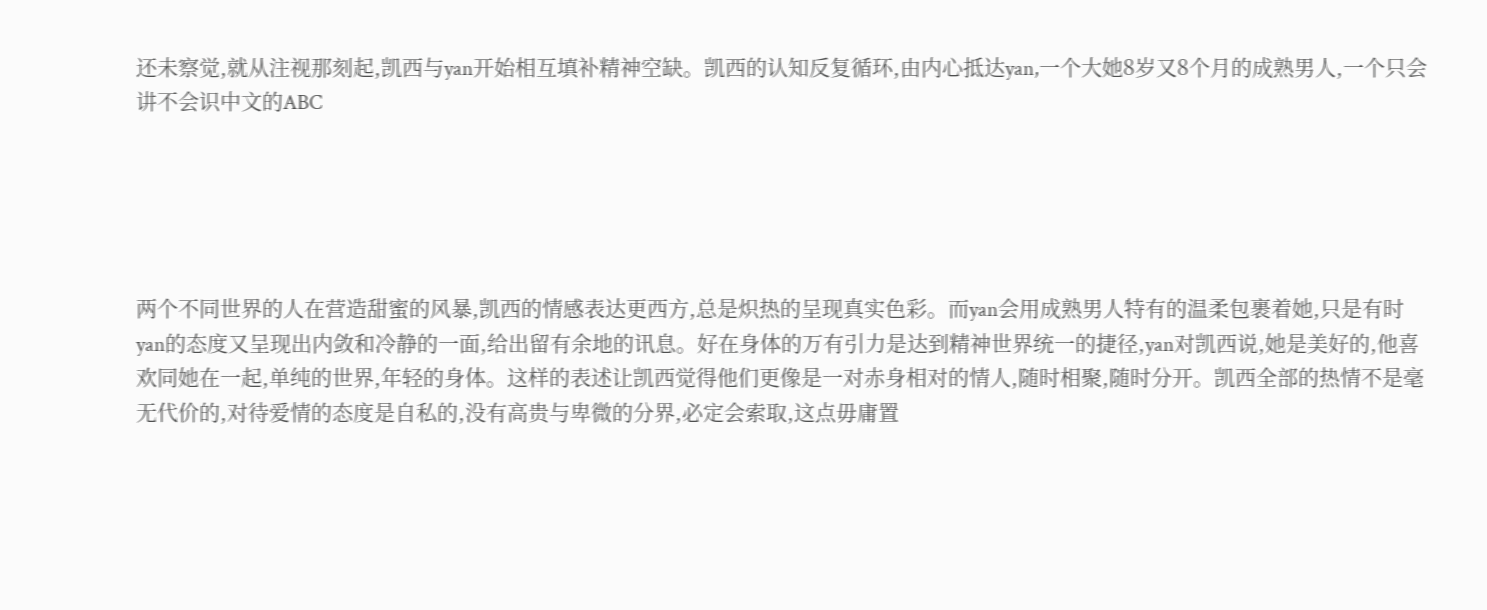还未察觉,就从注视那刻起,凯西与yan开始相互填补精神空缺。凯西的认知反复循环,由内心抵达yan,一个大她8岁又8个月的成熟男人,一个只会讲不会识中文的ABC





两个不同世界的人在营造甜蜜的风暴,凯西的情感表达更西方,总是炽热的呈现真实色彩。而yan会用成熟男人特有的温柔包裹着她,只是有时yan的态度又呈现出内敛和冷静的一面,给出留有余地的讯息。好在身体的万有引力是达到精神世界统一的捷径,yan对凯西说,她是美好的,他喜欢同她在一起,单纯的世界,年轻的身体。这样的表述让凯西觉得他们更像是一对赤身相对的情人,随时相聚,随时分开。凯西全部的热情不是毫无代价的,对待爱情的态度是自私的,没有高贵与卑微的分界,必定会索取,这点毋庸置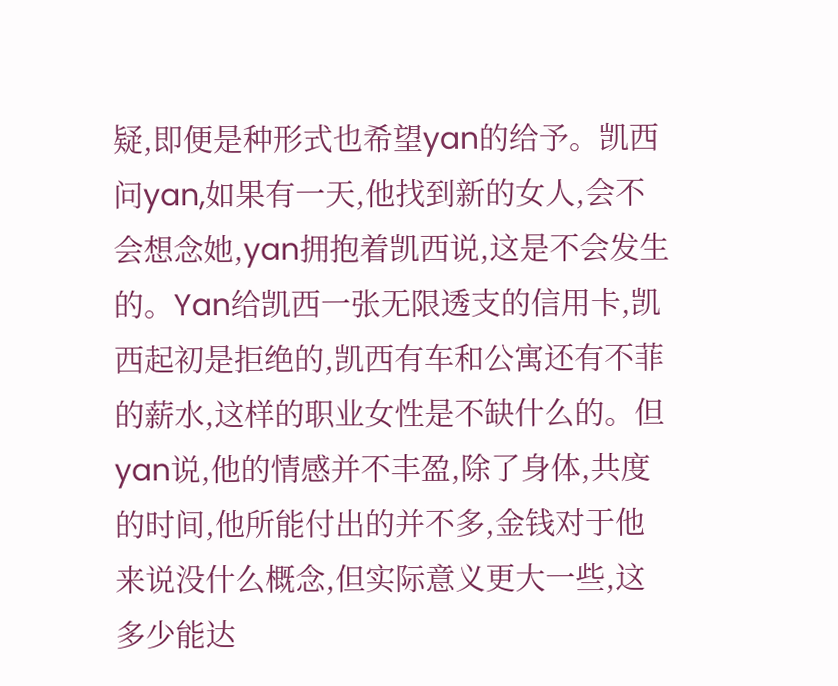疑,即便是种形式也希望yan的给予。凯西问yan,如果有一天,他找到新的女人,会不会想念她,yan拥抱着凯西说,这是不会发生的。Yan给凯西一张无限透支的信用卡,凯西起初是拒绝的,凯西有车和公寓还有不菲的薪水,这样的职业女性是不缺什么的。但yan说,他的情感并不丰盈,除了身体,共度的时间,他所能付出的并不多,金钱对于他来说没什么概念,但实际意义更大一些,这多少能达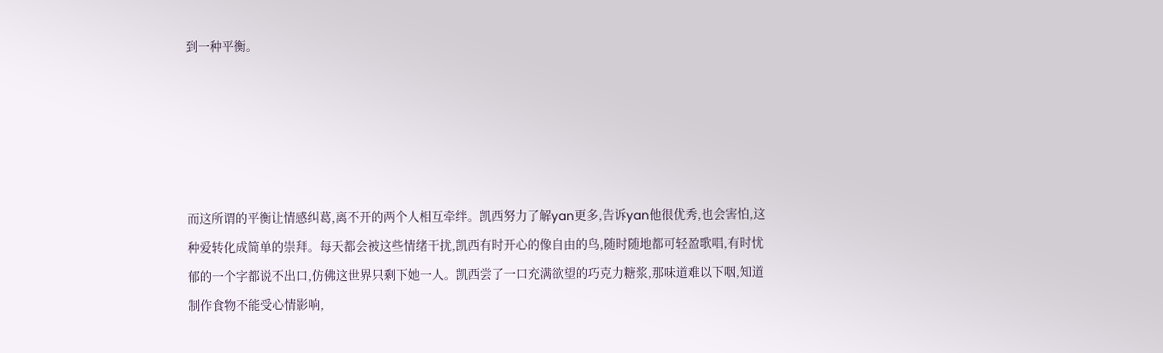到一种平衡。





而这所谓的平衡让情感纠葛,离不开的两个人相互牵绊。凯西努力了解yan更多,告诉yan他很优秀,也会害怕,这种爱转化成简单的崇拜。每天都会被这些情绪干扰,凯西有时开心的像自由的鸟,随时随地都可轻盈歌唱,有时忧郁的一个字都说不出口,仿佛这世界只剩下她一人。凯西尝了一口充满欲望的巧克力糖浆,那味道难以下咽,知道制作食物不能受心情影响,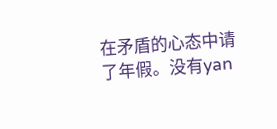在矛盾的心态中请了年假。没有yan